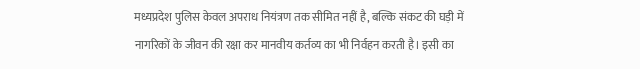मध्यप्रदेश पुलिस केवल अपराध नियंत्रण तक सीमित नहीं है, बल्कि संकट की घड़ी में नागरिकों के जीवन की रक्षा कर मानवीय कर्तव्य का भी निर्वहन करती है। इसी का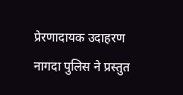प्रेरणादायक उदाहरण नागदा पुलिस ने प्रस्तुत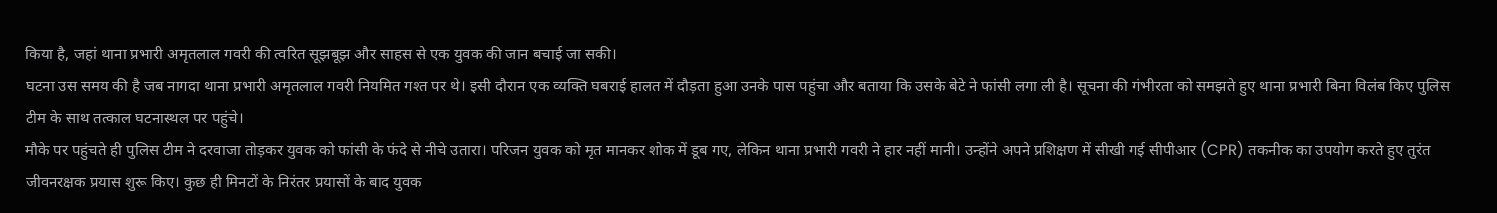किया है, जहां थाना प्रभारी अमृतलाल गवरी की त्वरित सूझबूझ और साहस से एक युवक की जान बचाई जा सकी।
घटना उस समय की है जब नागदा थाना प्रभारी अमृतलाल गवरी नियमित गश्त पर थे। इसी दौरान एक व्यक्ति घबराई हालत में दौड़ता हुआ उनके पास पहुंचा और बताया कि उसके बेटे ने फांसी लगा ली है। सूचना की गंभीरता को समझते हुए थाना प्रभारी बिना विलंब किए पुलिस टीम के साथ तत्काल घटनास्थल पर पहुंचे।
मौके पर पहुंचते ही पुलिस टीम ने दरवाजा तोड़कर युवक को फांसी के फंदे से नीचे उतारा। परिजन युवक को मृत मानकर शोक में डूब गए, लेकिन थाना प्रभारी गवरी ने हार नहीं मानी। उन्होंने अपने प्रशिक्षण में सीखी गई सीपीआर (CPR) तकनीक का उपयोग करते हुए तुरंत जीवनरक्षक प्रयास शुरू किए। कुछ ही मिनटों के निरंतर प्रयासों के बाद युवक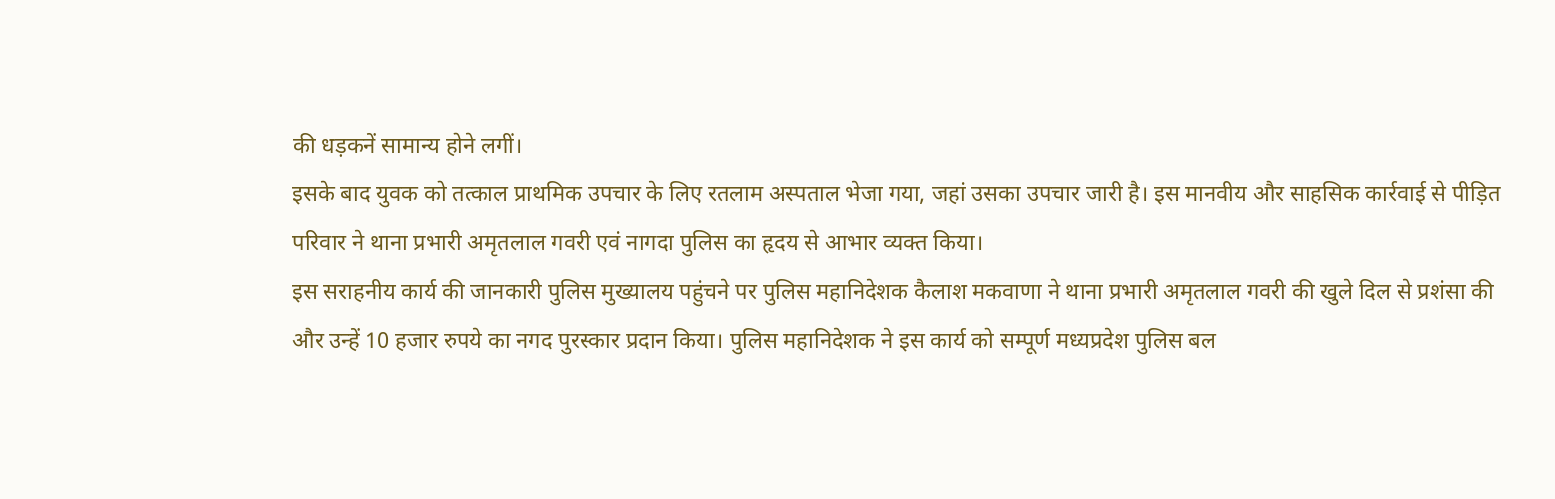की धड़कनें सामान्य होने लगीं।
इसके बाद युवक को तत्काल प्राथमिक उपचार के लिए रतलाम अस्पताल भेजा गया, जहां उसका उपचार जारी है। इस मानवीय और साहसिक कार्रवाई से पीड़ित परिवार ने थाना प्रभारी अमृतलाल गवरी एवं नागदा पुलिस का हृदय से आभार व्यक्त किया।
इस सराहनीय कार्य की जानकारी पुलिस मुख्यालय पहुंचने पर पुलिस महानिदेशक कैलाश मकवाणा ने थाना प्रभारी अमृतलाल गवरी की खुले दिल से प्रशंसा की और उन्हें 10 हजार रुपये का नगद पुरस्कार प्रदान किया। पुलिस महानिदेशक ने इस कार्य को सम्पूर्ण मध्यप्रदेश पुलिस बल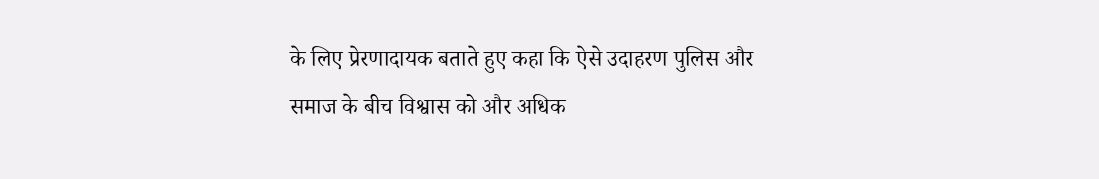के लिए प्रेरणादायक बताते हुए कहा कि ऐसे उदाहरण पुलिस और समाज के बीच विश्वास को और अधिक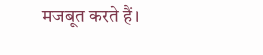मजबूत करते हैं।